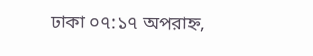ঢাকা ০৭:১৭ অপরাহ্ন,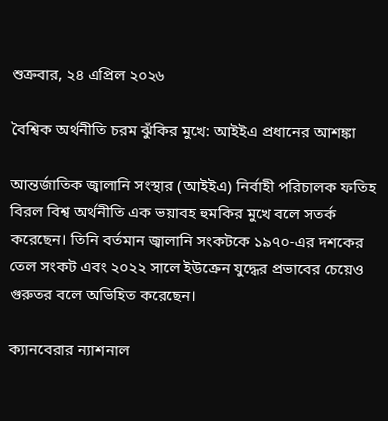শুক্রবার, ২৪ এপ্রিল ২০২৬

বৈশ্বিক অর্থনীতি চরম ঝুঁকির মুখে: আইইএ প্রধানের আশঙ্কা

আন্তর্জাতিক জ্বালানি সংস্থার (আইইএ) নির্বাহী পরিচালক ফতিহ বিরল বিশ্ব অর্থনীতি এক ভয়াবহ হুমকির মুখে বলে সতর্ক করেছেন। তিনি বর্তমান জ্বালানি সংকটকে ১৯৭০-এর দশকের তেল সংকট এবং ২০২২ সালে ইউক্রেন যুদ্ধের প্রভাবের চেয়েও গুরুতর বলে অভিহিত করেছেন।

ক্যানবেরার ন্যাশনাল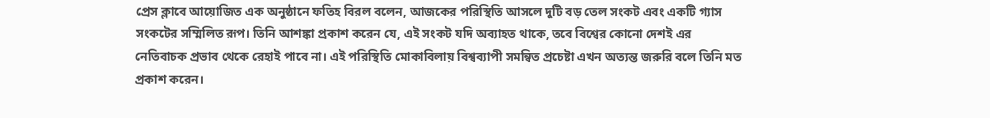প্রেস ক্লাবে আয়োজিত এক অনুষ্ঠানে ফতিহ বিরল বলেন, আজকের পরিস্থিতি আসলে দুটি বড় তেল সংকট এবং একটি গ্যাস সংকটের সম্মিলিত রূপ। তিনি আশঙ্কা প্রকাশ করেন যে, এই সংকট যদি অব্যাহত থাকে, তবে বিশ্বের কোনো দেশই এর নেতিবাচক প্রভাব থেকে রেহাই পাবে না। এই পরিস্থিতি মোকাবিলায় বিশ্বব্যাপী সমন্বিত প্রচেষ্টা এখন অত্যন্ত জরুরি বলে তিনি মত প্রকাশ করেন।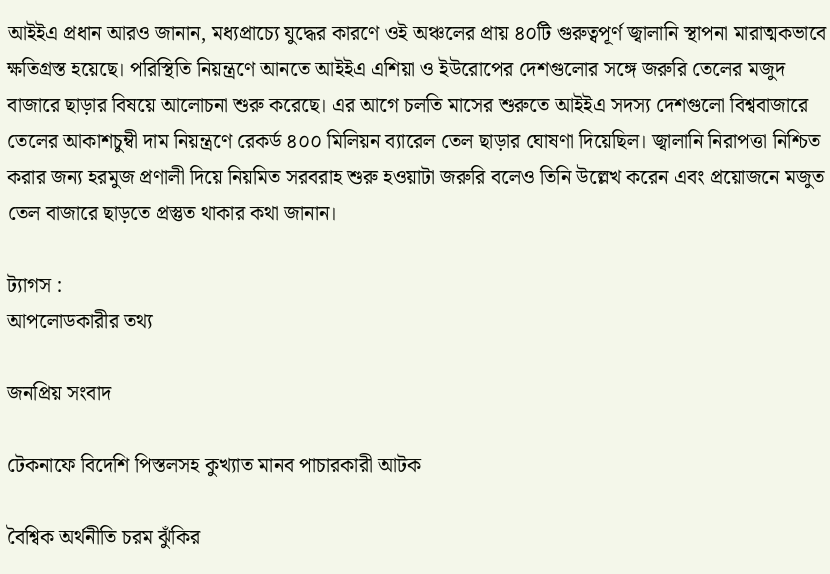আইইএ প্রধান আরও জানান, মধ্যপ্রাচ্যে যুদ্ধের কারণে ওই অঞ্চলের প্রায় ৪০টি গুরুত্বপূর্ণ জ্বালানি স্থাপনা মারাত্মকভাবে ক্ষতিগ্রস্ত হয়েছে। পরিস্থিতি নিয়ন্ত্রণে আনতে আইইএ এশিয়া ও ইউরোপের দেশগুলোর সঙ্গে জরুরি তেলের মজুদ বাজারে ছাড়ার বিষয়ে আলোচনা শুরু করেছে। এর আগে চলতি মাসের শুরুতে আইইএ সদস্য দেশগুলো বিশ্ববাজারে তেলের আকাশচুম্বী দাম নিয়ন্ত্রণে রেকর্ড ৪০০ মিলিয়ন ব্যারেল তেল ছাড়ার ঘোষণা দিয়েছিল। জ্বালানি নিরাপত্তা নিশ্চিত করার জন্য হরমুজ প্রণালী দিয়ে নিয়মিত সরবরাহ শুরু হওয়াটা জরুরি বলেও তিনি উল্লেখ করেন এবং প্রয়োজনে মজুত তেল বাজারে ছাড়তে প্রস্তুত থাকার কথা জানান।

ট্যাগস :
আপলোডকারীর তথ্য

জনপ্রিয় সংবাদ

টেকনাফে বিদেশি পিস্তলসহ কুখ্যাত মানব পাচারকারী আটক

বৈশ্বিক অর্থনীতি চরম ঝুঁকির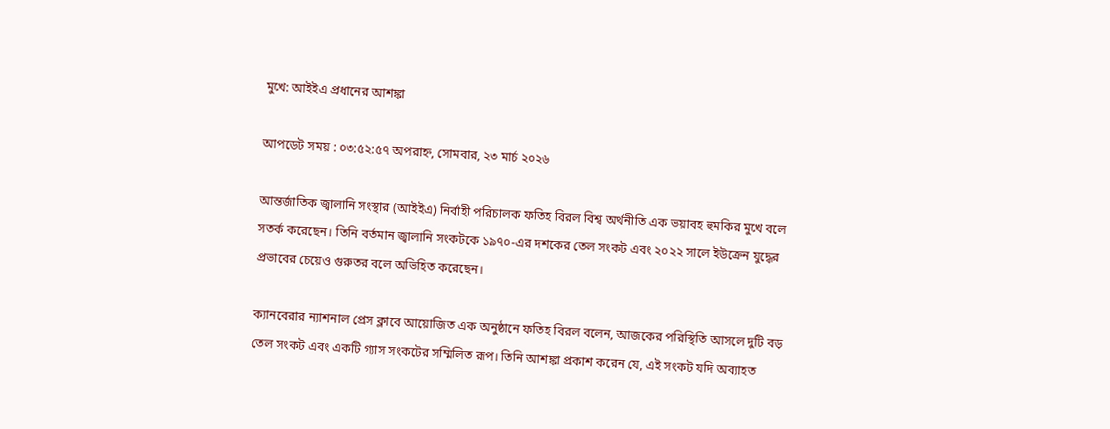মুখে: আইইএ প্রধানের আশঙ্কা

আপডেট সময় : ০৩:৫২:৫৭ অপরাহ্ন, সোমবার, ২৩ মার্চ ২০২৬

আন্তর্জাতিক জ্বালানি সংস্থার (আইইএ) নির্বাহী পরিচালক ফতিহ বিরল বিশ্ব অর্থনীতি এক ভয়াবহ হুমকির মুখে বলে সতর্ক করেছেন। তিনি বর্তমান জ্বালানি সংকটকে ১৯৭০-এর দশকের তেল সংকট এবং ২০২২ সালে ইউক্রেন যুদ্ধের প্রভাবের চেয়েও গুরুতর বলে অভিহিত করেছেন।

ক্যানবেরার ন্যাশনাল প্রেস ক্লাবে আয়োজিত এক অনুষ্ঠানে ফতিহ বিরল বলেন, আজকের পরিস্থিতি আসলে দুটি বড় তেল সংকট এবং একটি গ্যাস সংকটের সম্মিলিত রূপ। তিনি আশঙ্কা প্রকাশ করেন যে, এই সংকট যদি অব্যাহত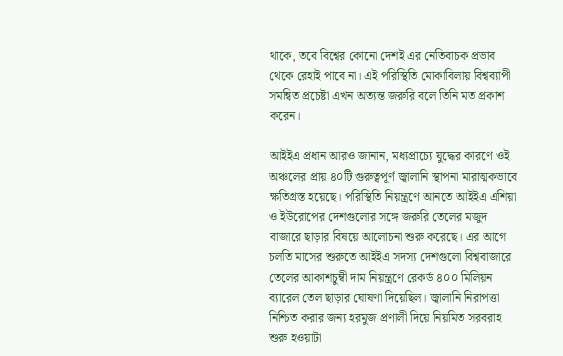থাকে, তবে বিশ্বের কোনো দেশই এর নেতিবাচক প্রভাব থেকে রেহাই পাবে না। এই পরিস্থিতি মোকাবিলায় বিশ্বব্যাপী সমন্বিত প্রচেষ্টা এখন অত্যন্ত জরুরি বলে তিনি মত প্রকাশ করেন।

আইইএ প্রধান আরও জানান, মধ্যপ্রাচ্যে যুদ্ধের কারণে ওই অঞ্চলের প্রায় ৪০টি গুরুত্বপূর্ণ জ্বালানি স্থাপনা মারাত্মকভাবে ক্ষতিগ্রস্ত হয়েছে। পরিস্থিতি নিয়ন্ত্রণে আনতে আইইএ এশিয়া ও ইউরোপের দেশগুলোর সঙ্গে জরুরি তেলের মজুদ বাজারে ছাড়ার বিষয়ে আলোচনা শুরু করেছে। এর আগে চলতি মাসের শুরুতে আইইএ সদস্য দেশগুলো বিশ্ববাজারে তেলের আকাশচুম্বী দাম নিয়ন্ত্রণে রেকর্ড ৪০০ মিলিয়ন ব্যারেল তেল ছাড়ার ঘোষণা দিয়েছিল। জ্বালানি নিরাপত্তা নিশ্চিত করার জন্য হরমুজ প্রণালী দিয়ে নিয়মিত সরবরাহ শুরু হওয়াটা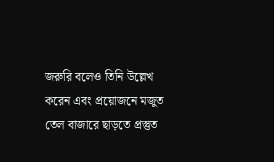জরুরি বলেও তিনি উল্লেখ করেন এবং প্রয়োজনে মজুত তেল বাজারে ছাড়তে প্রস্তুত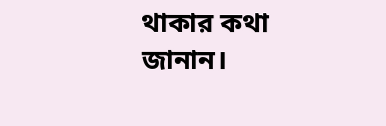থাকার কথা জানান।